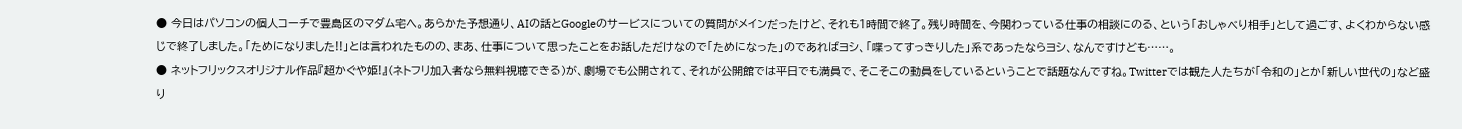● 今日はパソコンの個人コーチで豊島区のマダム宅へ。あらかた予想通り、AIの話とGoogleのサービスについての質問がメインだったけど、それも1時間で終了。残り時間を、今関わっている仕事の相談にのる、という「おしゃべり相手」として過ごす、よくわからない感じで終了しました。「ためになりました!!」とは言われたものの、まあ、仕事について思ったことをお話しただけなので「ためになった」のであればヨシ、「喋ってすっきりした」系であったならヨシ、なんですけども……。
● ネットフリックスオリジナル作品『超かぐや姫!』(ネトフリ加入者なら無料視聴できる)が、劇場でも公開されて、それが公開館では平日でも満員で、そこそこの動員をしているということで話題なんですね。Twitterでは観た人たちが「令和の」とか「新しい世代の」など盛り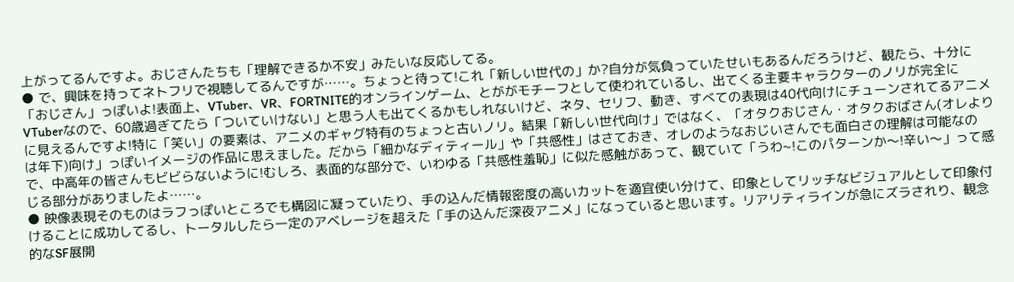上がってるんですよ。おじさんたちも「理解できるか不安」みたいな反応してる。
● で、興味を持ってネトフリで視聴してるんですが……。ちょっと待って!これ「新しい世代の」か?自分が気負っていたせいもあるんだろうけど、観たら、十分に「おじさん」っぽいよ!表面上、VTuber、VR、FORTNITE的オンラインゲーム、とががモチーフとして使われているし、出てくる主要キャラクターのノリが完全にVTuberなので、60歳過ぎてたら「ついていけない」と思う人も出てくるかもしれないけど、ネタ、セリフ、動き、すべての表現は40代向けにチューンされてるアニメに見えるんですよ!特に「笑い」の要素は、アニメのギャグ特有のちょっと古いノリ。結果「新しい世代向け」ではなく、「オタクおじさん・オタクおばさん(オレよりは年下)向け」っぽいイメージの作品に思えました。だから「細かなディティール」や「共感性」はさておき、オレのようなおじいさんでも面白さの理解は可能なので、中高年の皆さんもビビらないように!むしろ、表面的な部分で、いわゆる「共感性羞恥」に似た感触があって、観ていて「うわ~!このパターンか〜!辛い〜」って感じる部分がありましたよ……。
● 映像表現そのものはラフっぽいところでも構図に凝っていたり、手の込んだ情報密度の高いカットを適宜使い分けて、印象としてリッチなビジュアルとして印象付けることに成功してるし、トータルしたら一定のアベレージを超えた「手の込んだ深夜アニメ」になっていると思います。リアリティラインが急にズラされり、観念的なSF展開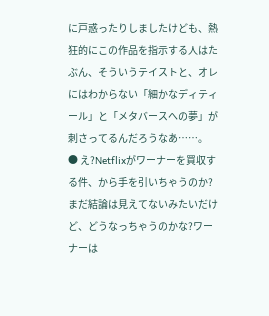に戸惑ったりしましたけども、熱狂的にこの作品を指示する人はたぶん、そういうテイストと、オレにはわからない「細かなディティール」と「メタバースへの夢」が刺さってるんだろうなあ……。
● え?Netflixがワーナーを買収する件、から手を引いちゃうのか?まだ結論は見えてないみたいだけど、どうなっちゃうのかな?ワーナーは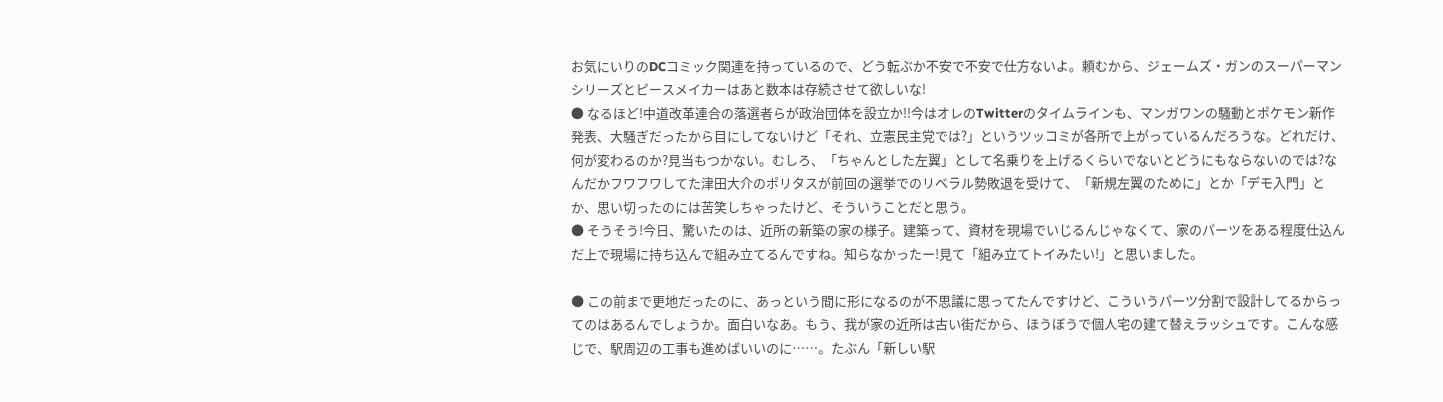お気にいりのDCコミック関連を持っているので、どう転ぶか不安で不安で仕方ないよ。頼むから、ジェームズ・ガンのスーパーマンシリーズとピースメイカーはあと数本は存続させて欲しいな!
● なるほど!中道改革連合の落選者らが政治団体を設立か!!今はオレのTwitterのタイムラインも、マンガワンの騒動とポケモン新作発表、大騒ぎだったから目にしてないけど「それ、立憲民主党では?」というツッコミが各所で上がっているんだろうな。どれだけ、何が変わるのか?見当もつかない。むしろ、「ちゃんとした左翼」として名乗りを上げるくらいでないとどうにもならないのでは?なんだかフワフワしてた津田大介のポリタスが前回の選挙でのリベラル勢敗退を受けて、「新規左翼のために」とか「デモ入門」とか、思い切ったのには苦笑しちゃったけど、そういうことだと思う。
● そうそう!今日、驚いたのは、近所の新築の家の様子。建築って、資材を現場でいじるんじゃなくて、家のパーツをある程度仕込んだ上で現場に持ち込んで組み立てるんですね。知らなかったー!見て「組み立てトイみたい!」と思いました。

● この前まで更地だったのに、あっという間に形になるのが不思議に思ってたんですけど、こういうパーツ分割で設計してるからってのはあるんでしょうか。面白いなあ。もう、我が家の近所は古い街だから、ほうぼうで個人宅の建て替えラッシュです。こんな感じで、駅周辺の工事も進めばいいのに……。たぶん「新しい駅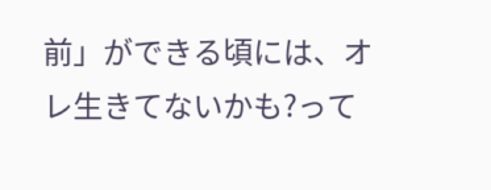前」ができる頃には、オレ生きてないかも?って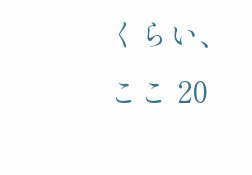くらい、ここ 20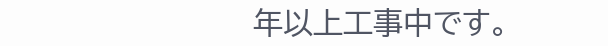年以上工事中です。